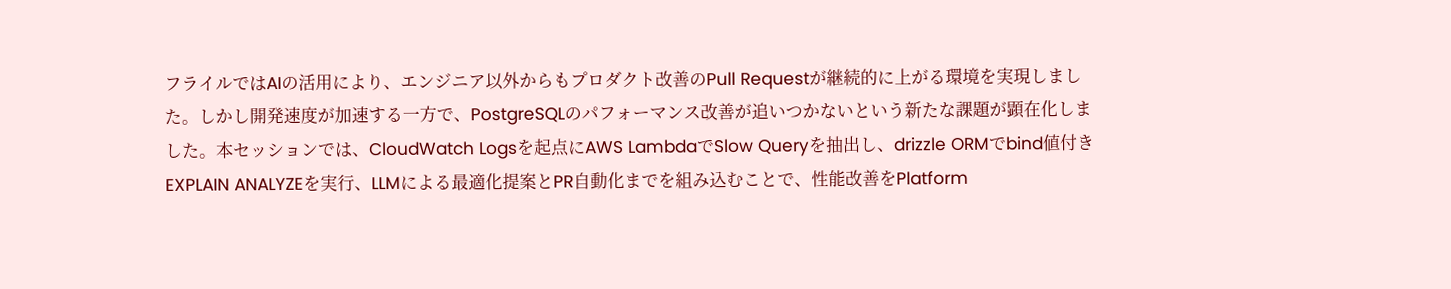フライルではAIの活用により、エンジニア以外からもプロダクト改善のPull Requestが継続的に上がる環境を実現しました。しかし開発速度が加速する一方で、PostgreSQLのパフォーマンス改善が追いつかないという新たな課題が顕在化しました。本セッションでは、CloudWatch Logsを起点にAWS LambdaでSlow Queryを抽出し、drizzle ORMでbind値付きEXPLAIN ANALYZEを実行、LLMによる最適化提案とPR自動化までを組み込むことで、性能改善をPlatform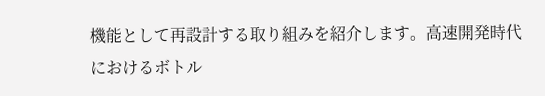機能として再設計する取り組みを紹介します。高速開発時代におけるボトル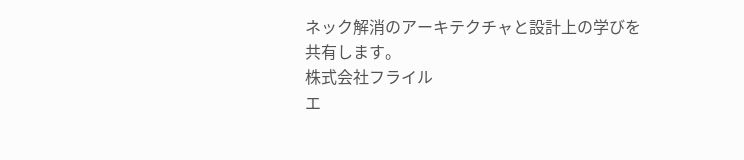ネック解消のアーキテクチャと設計上の学びを共有します。
株式会社フライル
エ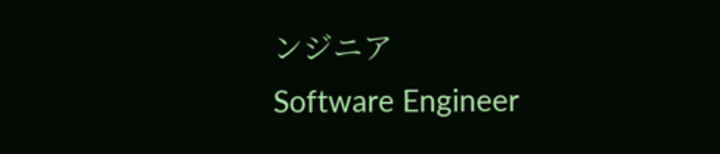ンジニア
Software Engineer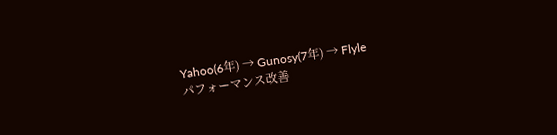Yahoo(6年) → Gunosy(7年) → Flyle
パフォーマンス改善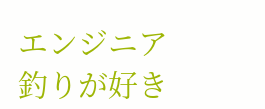エンジニア
釣りが好き